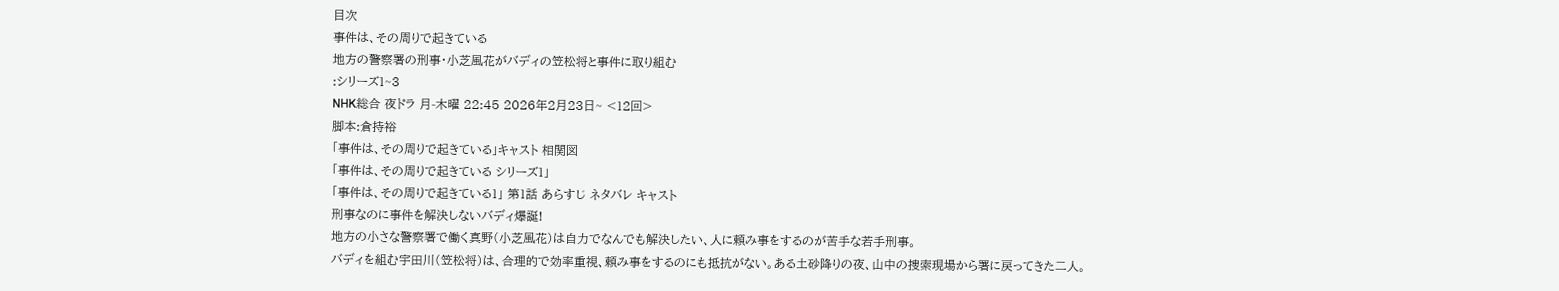目次
事件は、その周りで起きている
地方の警察署の刑事・小芝風花がバディの笠松将と事件に取り組む
:シリーズ1~3
NHK総合 夜ドラ 月-木曜 22:45 2026年2月23日~ <12回>
脚本:倉持裕
「事件は、その周りで起きている」キャスト 相関図
「事件は、その周りで起きている シリーズ1」
「事件は、その周りで起きている1」 第1話 あらすじ ネタバレ キャスト
刑事なのに事件を解決しないバディ爆誕!
地方の小さな警察署で働く真野(小芝風花)は自力でなんでも解決したい、人に頼み事をするのが苦手な若手刑事。
バディを組む宇田川(笠松将)は、合理的で効率重視、頼み事をするのにも抵抗がない。ある土砂降りの夜、山中の捜索現場から署に戻ってきた二人。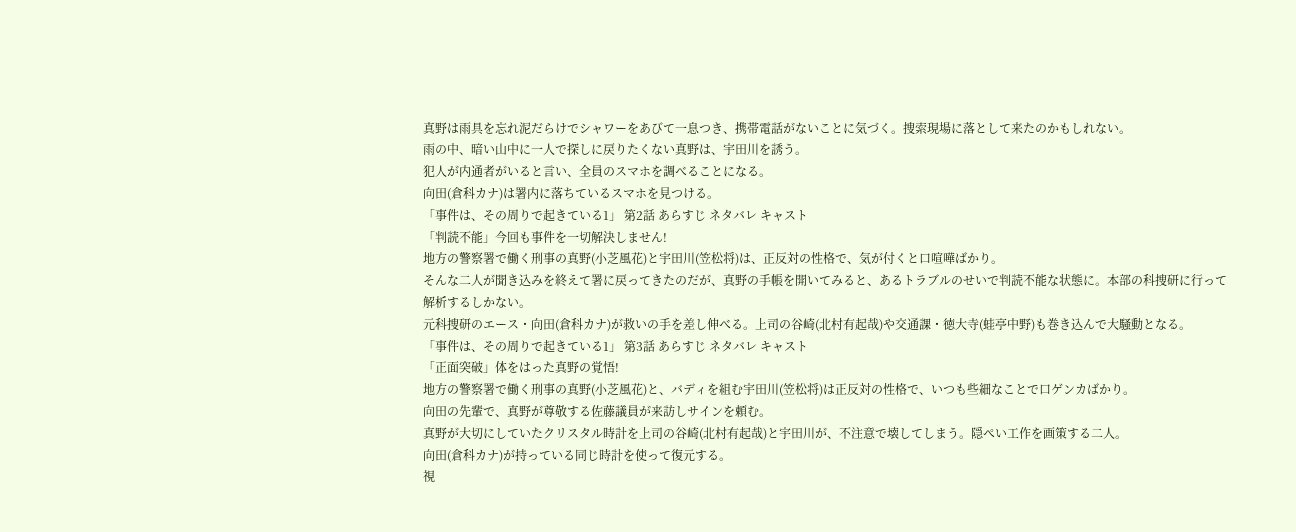真野は雨具を忘れ泥だらけでシャワーをあびて一息つき、携帯電話がないことに気づく。捜索現場に落として来たのかもしれない。
雨の中、暗い山中に一人で探しに戻りたくない真野は、宇田川を誘う。
犯人が内通者がいると言い、全員のスマホを調べることになる。
向田(倉科カナ)は署内に落ちているスマホを見つける。
「事件は、その周りで起きている1」 第2話 あらすじ ネタバレ キャスト
「判読不能」今回も事件を一切解決しません!
地方の警察署で働く刑事の真野(小芝風花)と宇田川(笠松将)は、正反対の性格で、気が付くと口喧嘩ばかり。
そんな二人が聞き込みを終えて署に戻ってきたのだが、真野の手帳を開いてみると、あるトラブルのせいで判読不能な状態に。本部の科捜研に行って解析するしかない。
元科捜研のエース・向田(倉科カナ)が救いの手を差し伸べる。上司の谷崎(北村有起哉)や交通課・徳大寺(蛙亭中野)も巻き込んで大騒動となる。
「事件は、その周りで起きている1」 第3話 あらすじ ネタバレ キャスト
「正面突破」体をはった真野の覚悟!
地方の警察署で働く刑事の真野(小芝風花)と、バディを組む宇田川(笠松将)は正反対の性格で、いつも些細なことで口ゲンカばかり。
向田の先輩で、真野が尊敬する佐藤議員が来訪しサインを頼む。
真野が大切にしていたクリスタル時計を上司の谷崎(北村有起哉)と宇田川が、不注意で壊してしまう。隠ぺい工作を画策する二人。
向田(倉科カナ)が持っている同じ時計を使って復元する。
視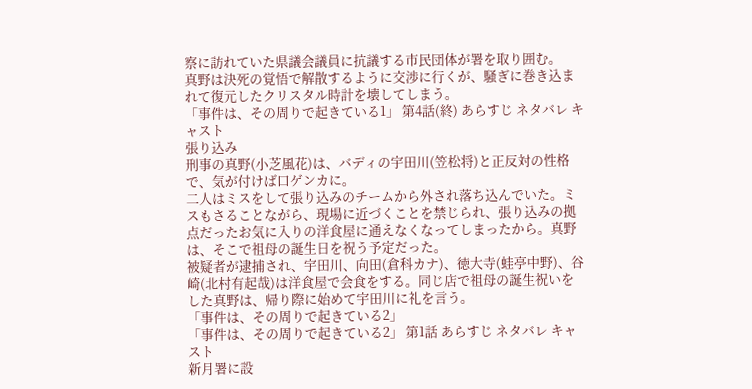察に訪れていた県議会議員に抗議する市民団体が署を取り囲む。
真野は決死の覚悟で解散するように交渉に行くが、騒ぎに巻き込まれて復元したクリスタル時計を壊してしまう。
「事件は、その周りで起きている1」 第4話(終) あらすじ ネタバレ キャスト
張り込み
刑事の真野(小芝風花)は、バディの宇田川(笠松将)と正反対の性格で、気が付けば口ゲンカに。
二人はミスをして張り込みのチームから外され落ち込んでいた。ミスもさることながら、現場に近づくことを禁じられ、張り込みの拠点だったお気に入りの洋食屋に通えなくなってしまったから。真野は、そこで祖母の誕生日を祝う予定だった。
被疑者が逮捕され、宇田川、向田(倉科カナ)、徳大寺(蛙亭中野)、谷崎(北村有起哉)は洋食屋で会食をする。同じ店で祖母の誕生祝いをした真野は、帰り際に始めて宇田川に礼を言う。
「事件は、その周りで起きている2」
「事件は、その周りで起きている2」 第1話 あらすじ ネタバレ キャスト
新月署に設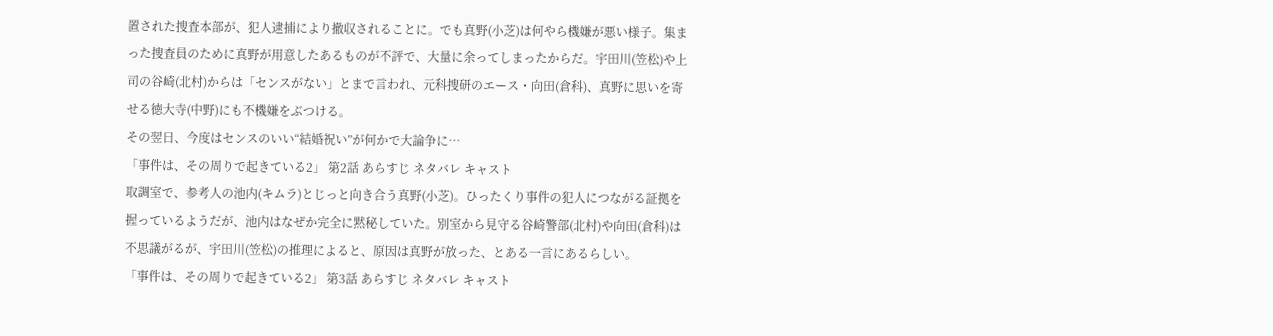置された捜査本部が、犯人逮捕により撤収されることに。でも真野(小芝)は何やら機嫌が悪い様子。集まった捜査員のために真野が用意したあるものが不評で、大量に余ってしまったからだ。宇田川(笠松)や上司の谷崎(北村)からは「センスがない」とまで言われ、元科捜研のエース・向田(倉科)、真野に思いを寄せる徳大寺(中野)にも不機嫌をぶつける。
その翌日、今度はセンスのいい“結婚祝い”が何かで大論争に…
「事件は、その周りで起きている2」 第2話 あらすじ ネタバレ キャスト
取調室で、参考人の池内(キムラ)とじっと向き合う真野(小芝)。ひったくり事件の犯人につながる証拠を握っているようだが、池内はなぜか完全に黙秘していた。別室から見守る谷崎警部(北村)や向田(倉科)は不思議がるが、宇田川(笠松)の推理によると、原因は真野が放った、とある一言にあるらしい。
「事件は、その周りで起きている2」 第3話 あらすじ ネタバレ キャスト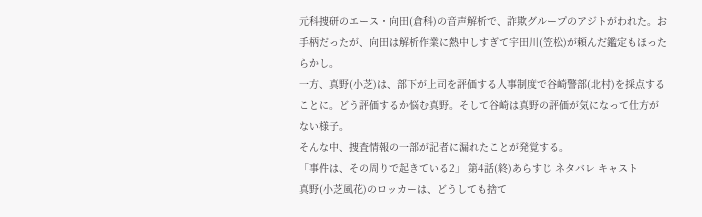元科捜研のエース・向田(倉科)の音声解析で、詐欺グループのアジトがわれた。お手柄だったが、向田は解析作業に熱中しすぎて宇田川(笠松)が頼んだ鑑定もほったらかし。
一方、真野(小芝)は、部下が上司を評価する人事制度で谷崎警部(北村)を採点することに。どう評価するか悩む真野。そして谷崎は真野の評価が気になって仕方がない様子。
そんな中、捜査情報の一部が記者に漏れたことが発覚する。
「事件は、その周りで起きている2」 第4話(終)あらすじ ネタバレ キャスト
真野(小芝風花)のロッカーは、どうしても捨て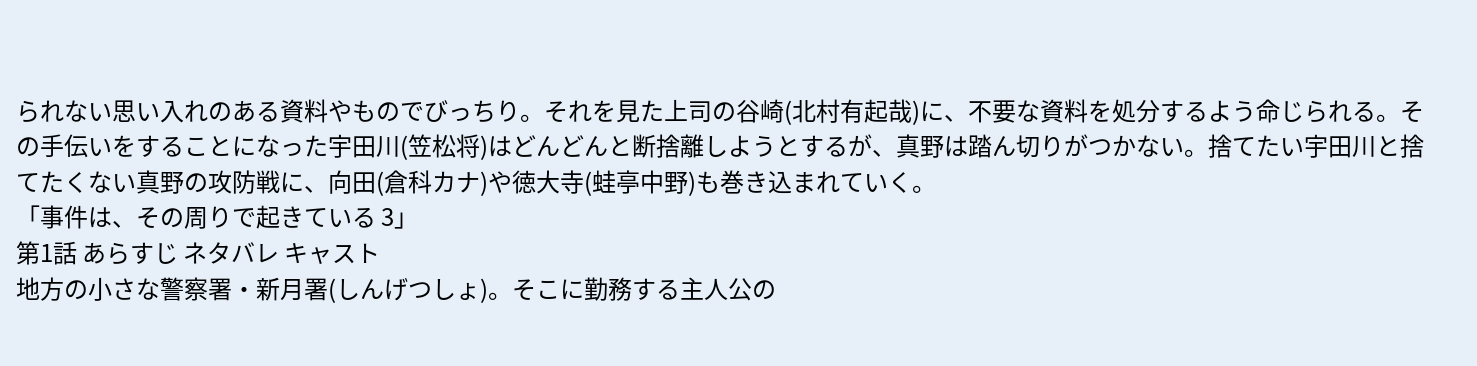られない思い入れのある資料やものでびっちり。それを見た上司の谷崎(北村有起哉)に、不要な資料を処分するよう命じられる。その手伝いをすることになった宇田川(笠松将)はどんどんと断捨離しようとするが、真野は踏ん切りがつかない。捨てたい宇田川と捨てたくない真野の攻防戦に、向田(倉科カナ)や徳大寺(蛙亭中野)も巻き込まれていく。
「事件は、その周りで起きている 3」
第1話 あらすじ ネタバレ キャスト
地方の小さな警察署・新月署(しんげつしょ)。そこに勤務する主人公の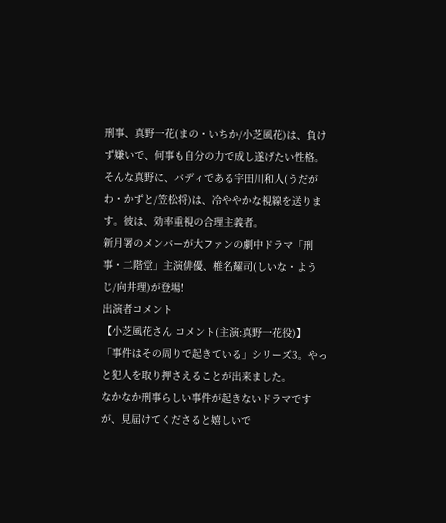刑事、真野一花(まの・いちか/小芝風花)は、負けず嫌いで、何事も自分の力で成し遂げたい性格。そんな真野に、バディである宇田川和人(うだがわ・かずと/笠松将)は、冷ややかな視線を送ります。彼は、効率重視の合理主義者。
新月署のメンバーが大ファンの劇中ドラマ「刑事・二階堂」主演俳優、椎名耀司(しいな・ようじ/向井理)が登場!
出演者コメント
【小芝風花さん コメント(主演:真野一花役)】
「事件はその周りで起きている」シリーズ3。やっと犯人を取り押さえることが出来ました。
なかなか刑事らしい事件が起きないドラマですが、見届けてくださると嬉しいで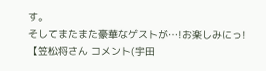す。
そしてまたまた豪華なゲストが…!お楽しみにっ!
【笠松将さん コメント(宇田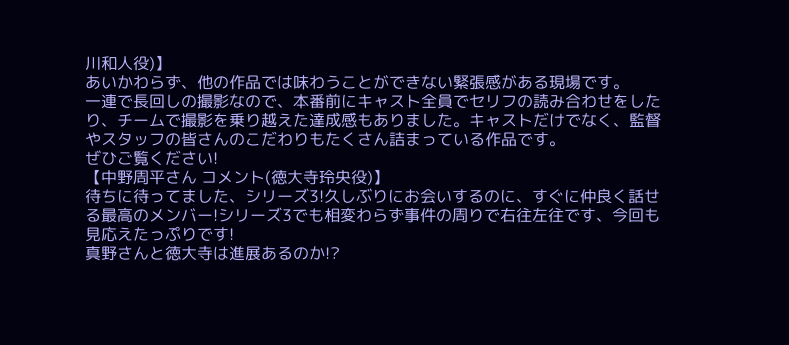川和人役)】
あいかわらず、他の作品では味わうことができない緊張感がある現場です。
一連で長回しの撮影なので、本番前にキャスト全員でセリフの読み合わせをしたり、チームで撮影を乗り越えた達成感もありました。キャストだけでなく、監督やスタッフの皆さんのこだわりもたくさん詰まっている作品です。
ぜひご覧ください!
【中野周平さん コメント(徳大寺玲央役)】
待ちに待ってました、シリーズ3!久しぶりにお会いするのに、すぐに仲良く話せる最高のメンバー!シリーズ3でも相変わらず事件の周りで右往左往です、今回も見応えたっぷりです!
真野さんと徳大寺は進展あるのか!?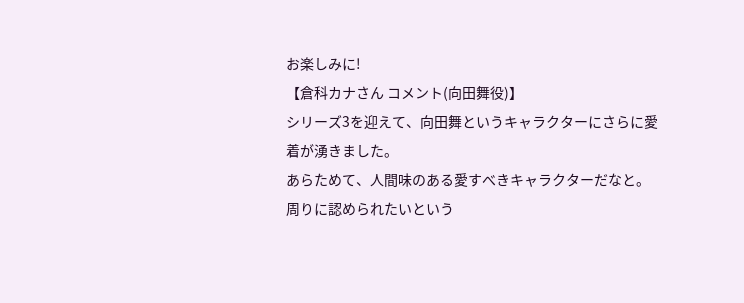お楽しみに!
【倉科カナさん コメント(向田舞役)】
シリーズ3を迎えて、向田舞というキャラクターにさらに愛着が湧きました。
あらためて、人間味のある愛すべきキャラクターだなと。
周りに認められたいという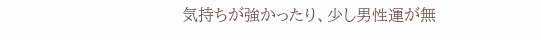気持ちが強かったり、少し男性運が無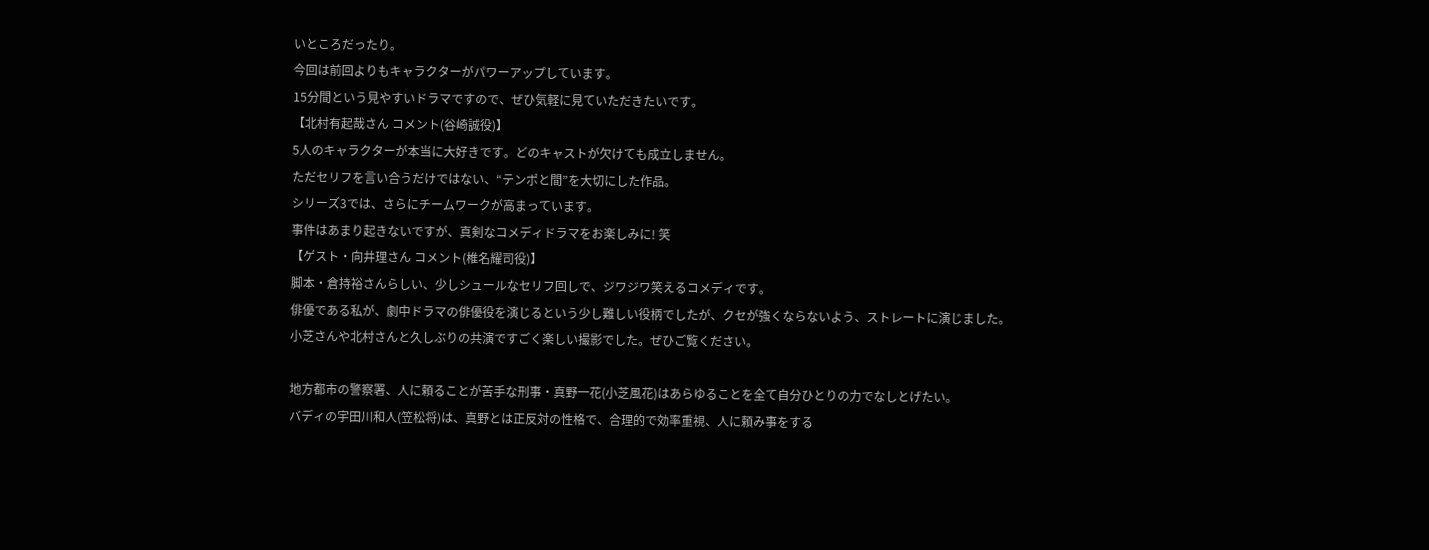いところだったり。
今回は前回よりもキャラクターがパワーアップしています。
15分間という見やすいドラマですので、ぜひ気軽に見ていただきたいです。
【北村有起哉さん コメント(谷崎誠役)】
5人のキャラクターが本当に大好きです。どのキャストが欠けても成立しません。
ただセリフを言い合うだけではない、“テンポと間”を大切にした作品。
シリーズ3では、さらにチームワークが高まっています。
事件はあまり起きないですが、真剣なコメディドラマをお楽しみに! 笑
【ゲスト・向井理さん コメント(椎名耀司役)】
脚本・倉持裕さんらしい、少しシュールなセリフ回しで、ジワジワ笑えるコメディです。
俳優である私が、劇中ドラマの俳優役を演じるという少し難しい役柄でしたが、クセが強くならないよう、ストレートに演じました。
小芝さんや北村さんと久しぶりの共演ですごく楽しい撮影でした。ぜひご覧ください。

地方都市の警察署、人に頼ることが苦手な刑事・真野一花(小芝風花)はあらゆることを全て自分ひとりの力でなしとげたい。
バディの宇田川和人(笠松将)は、真野とは正反対の性格で、合理的で効率重視、人に頼み事をする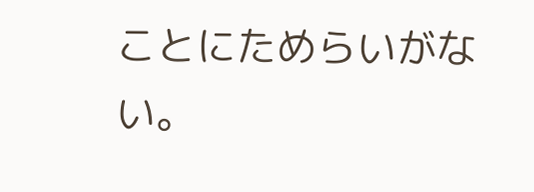ことにためらいがない。